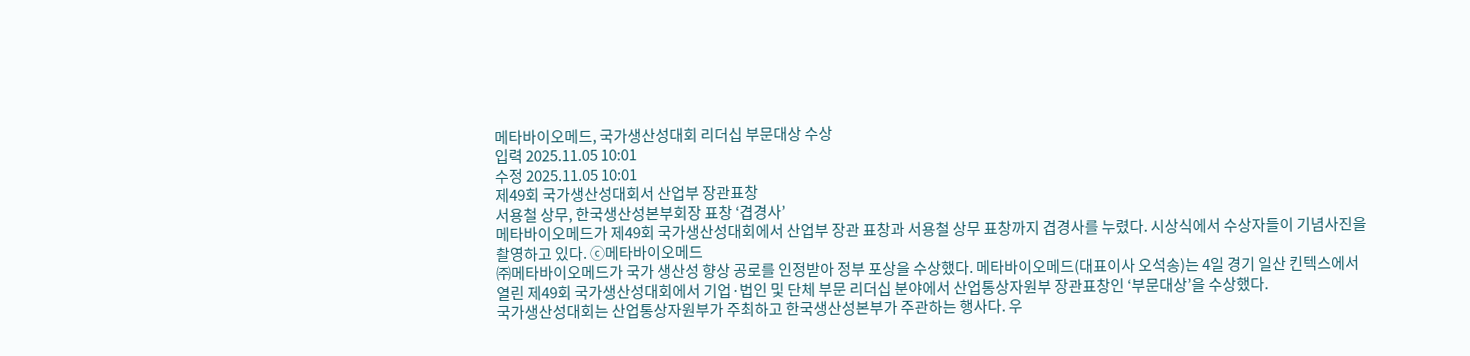메타바이오메드, 국가생산성대회 리더십 부문대상 수상
입력 2025.11.05 10:01
수정 2025.11.05 10:01
제49회 국가생산성대회서 산업부 장관표창
서용철 상무, 한국생산성본부회장 표창 ‘겹경사’
메타바이오메드가 제49회 국가생산성대회에서 산업부 장관 표창과 서용철 상무 표창까지 겹경사를 누렸다. 시상식에서 수상자들이 기념사진을 촬영하고 있다. ⓒ메타바이오메드
㈜메타바이오메드가 국가 생산성 향상 공로를 인정받아 정부 포상을 수상했다. 메타바이오메드(대표이사 오석송)는 4일 경기 일산 킨텍스에서 열린 제49회 국가생산성대회에서 기업·법인 및 단체 부문 리더십 분야에서 산업통상자원부 장관표창인 ‘부문대상’을 수상했다.
국가생산성대회는 산업통상자원부가 주최하고 한국생산성본부가 주관하는 행사다. 우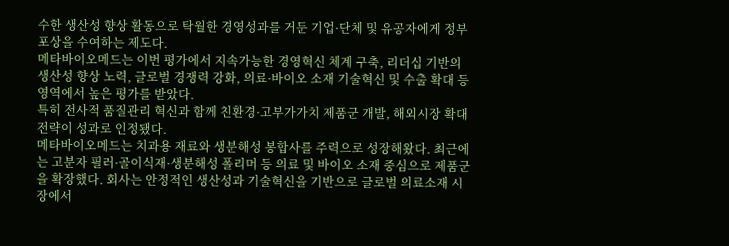수한 생산성 향상 활동으로 탁월한 경영성과를 거둔 기업·단체 및 유공자에게 정부포상을 수여하는 제도다.
메타바이오메드는 이번 평가에서 지속가능한 경영혁신 체계 구축, 리더십 기반의 생산성 향상 노력, 글로벌 경쟁력 강화, 의료·바이오 소재 기술혁신 및 수출 확대 등 영역에서 높은 평가를 받았다.
특히 전사적 품질관리 혁신과 함께 친환경·고부가가치 제품군 개발, 해외시장 확대 전략이 성과로 인정됐다.
메타바이오메드는 치과용 재료와 생분해성 봉합사를 주력으로 성장해왔다. 최근에는 고분자 필러·골이식재·생분해성 폴리머 등 의료 및 바이오 소재 중심으로 제품군을 확장했다. 회사는 안정적인 생산성과 기술혁신을 기반으로 글로벌 의료소재 시장에서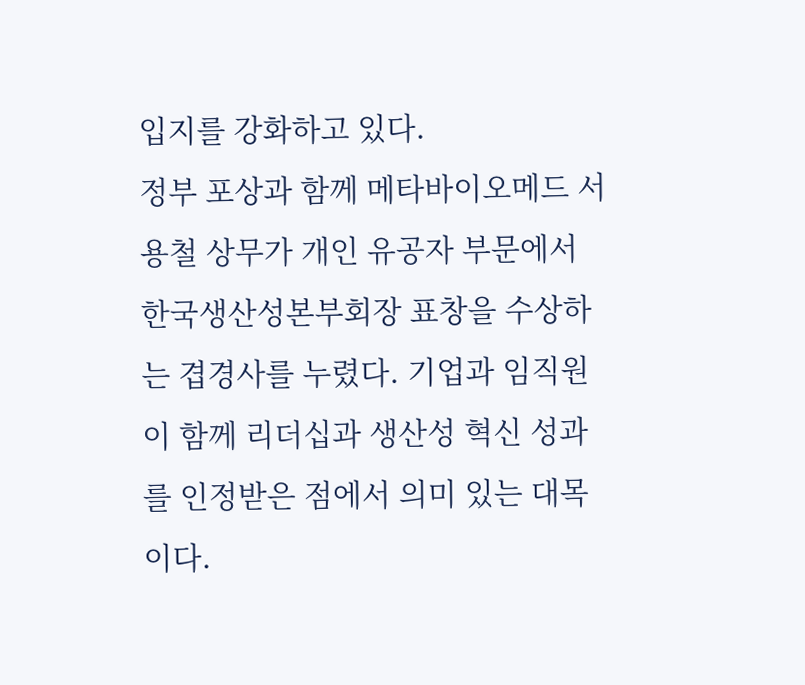입지를 강화하고 있다.
정부 포상과 함께 메타바이오메드 서용철 상무가 개인 유공자 부문에서 한국생산성본부회장 표창을 수상하는 겹경사를 누렸다. 기업과 임직원이 함께 리더십과 생산성 혁신 성과를 인정받은 점에서 의미 있는 대목이다.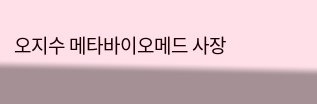오지수 메타바이오메드 사장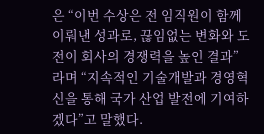은 “이번 수상은 전 임직원이 함께 이뤄낸 성과로, 끊임없는 변화와 도전이 회사의 경쟁력을 높인 결과”라며 “지속적인 기술개발과 경영혁신을 통해 국가 산업 발전에 기여하겠다”고 말했다.